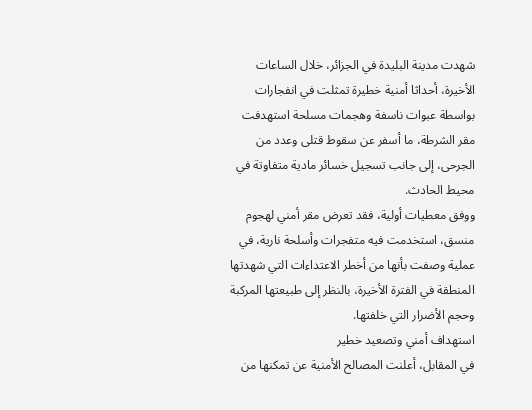شهدت مدينة البليدة في الجزائر، خلال الساعات الأخيرة، أحداثا أمنية خطيرة تمثلت في انفجارات بواسطة عبوات ناسفة وهجمات مسلحة استهدفت مقر الشرطة، ما أسفر عن سقوط قتلى وعدد من الجرحى، إلى جانب تسجيل خسائر مادية متفاوتة في محيط الحادث.
ووفق معطيات أولية، فقد تعرض مقر أمني لهجوم منسق، استخدمت فيه متفجرات وأسلحة نارية، في عملية وصفت بأنها من أخطر الاعتداءات التي شهدتها المنطقة في الفترة الأخيرة، بالنظر إلى طبيعتها المركبة وحجم الأضرار التي خلفتها.
استهداف أمني وتصعيد خطير
في المقابل، أعلنت المصالح الأمنية عن تمكنها من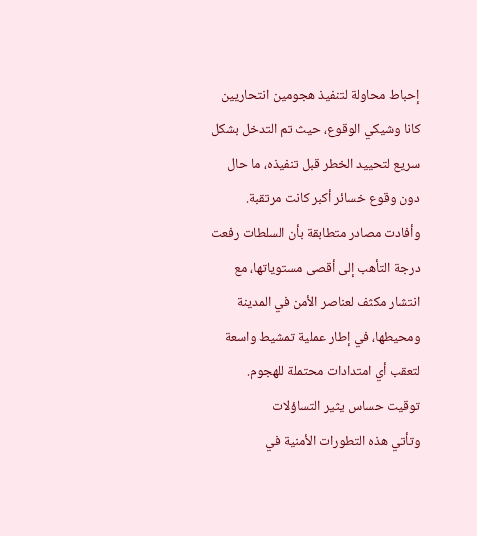إحباط محاولة لتنفيذ هجومين انتحاريين كانا وشيكي الوقوع، حيث تم التدخل بشكل سريع لتحييد الخطر قبل تنفيذه، ما حال دون وقوع خسائر أكبر كانت مرتقبة.
وأفادت مصادر متطابقة بأن السلطات رفعت درجة التأهب إلى أقصى مستوياتها، مع انتشار مكثف لعناصر الأمن في المدينة ومحيطها، في إطار عملية تمشيط واسعة لتعقب أي امتدادات محتملة للهجوم.
توقيت حساس يثير التساؤلات
وتأتي هذه التطورات الأمنية في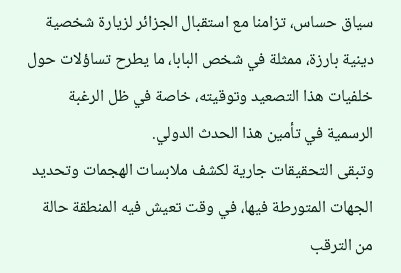سياق حساس، تزامنا مع استقبال الجزائر لزيارة شخصية دينية بارزة، ممثلة في شخص البابا، ما يطرح تساؤلات حول خلفيات هذا التصعيد وتوقيته، خاصة في ظل الرغبة الرسمية في تأمين هذا الحدث الدولي.
وتبقى التحقيقات جارية لكشف ملابسات الهجمات وتحديد الجهات المتورطة فيها، في وقت تعيش فيه المنطقة حالة من الترقب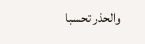والحذر تحسبا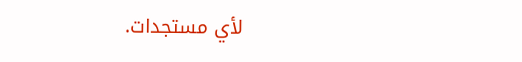لأي مستجدات.